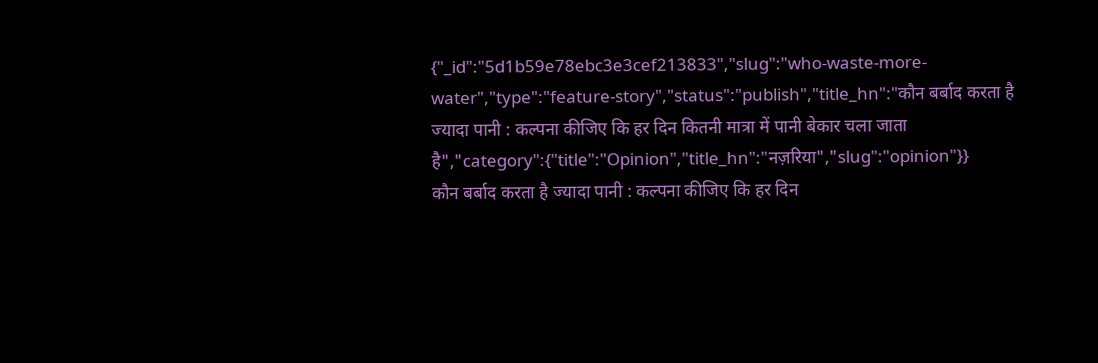{"_id":"5d1b59e78ebc3e3cef213833","slug":"who-waste-more-water","type":"feature-story","status":"publish","title_hn":"कौन बर्बाद करता है ज्यादा पानी : कल्पना कीजिए कि हर दिन कितनी मात्रा में पानी बेकार चला जाता है","category":{"title":"Opinion","title_hn":"नज़रिया","slug":"opinion"}}
कौन बर्बाद करता है ज्यादा पानी : कल्पना कीजिए कि हर दिन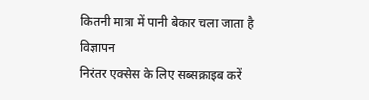कितनी मात्रा में पानी बेकार चला जाता है
विज्ञापन
निरंतर एक्सेस के लिए सब्सक्राइब करें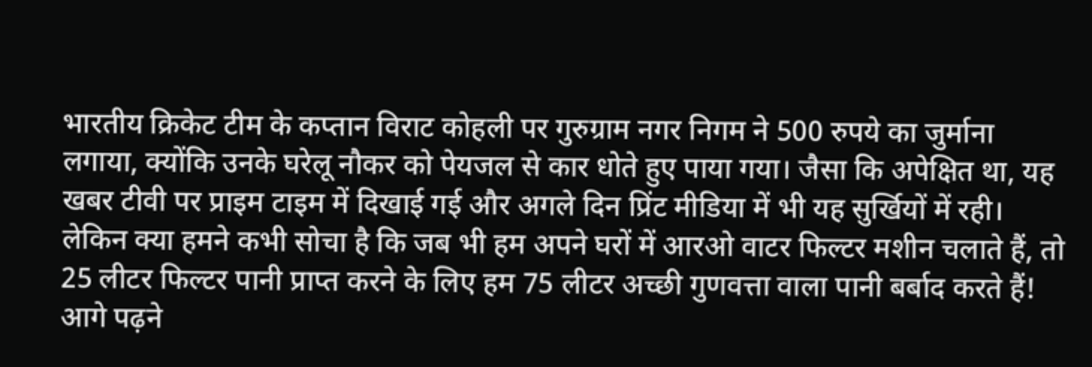भारतीय क्रिकेट टीम के कप्तान विराट कोहली पर गुरुग्राम नगर निगम ने 500 रुपये का जुर्माना लगाया, क्योंकि उनके घरेलू नौकर को पेयजल से कार धोते हुए पाया गया। जैसा कि अपेक्षित था, यह खबर टीवी पर प्राइम टाइम में दिखाई गई और अगले दिन प्रिंट मीडिया में भी यह सुर्खियों में रही। लेकिन क्या हमने कभी सोचा है कि जब भी हम अपने घरों में आरओ वाटर फिल्टर मशीन चलाते हैं, तो 25 लीटर फिल्टर पानी प्राप्त करने के लिए हम 75 लीटर अच्छी गुणवत्ता वाला पानी बर्बाद करते हैं!
आगे पढ़ने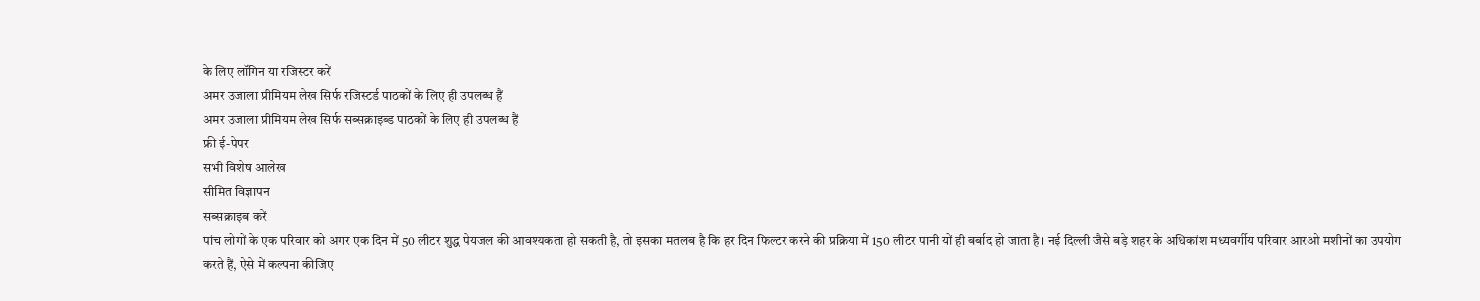के लिए लॉगिन या रजिस्टर करें
अमर उजाला प्रीमियम लेख सिर्फ रजिस्टर्ड पाठकों के लिए ही उपलब्ध हैं
अमर उजाला प्रीमियम लेख सिर्फ सब्सक्राइब्ड पाठकों के लिए ही उपलब्ध हैं
फ्री ई-पेपर
सभी विशेष आलेख
सीमित विज्ञापन
सब्सक्राइब करें
पांच लोगों के एक परिवार को अगर एक दिन में 50 लीटर शुद्ध पेयजल की आवश्यकता हो सकती है, तो इसका मतलब है कि हर दिन फिल्टर करने की प्रक्रिया में 150 लीटर पानी यों ही बर्बाद हो जाता है। नई दिल्ली जैसे बड़े शहर के अधिकांश मध्यवर्गीय परिवार आरओ मशीनों का उपयोग करते हैं, ऐसे में कल्पना कीजिए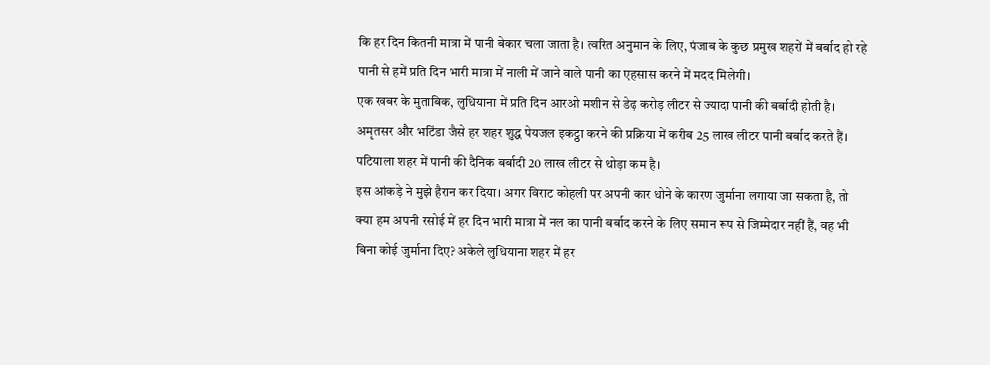कि हर दिन कितनी मात्रा में पानी बेकार चला जाता है। त्वरित अनुमान के लिए, पंजाब के कुछ प्रमुख शहरों में बर्बाद हो रहे पानी से हमें प्रति दिन भारी मात्रा में नाली में जाने वाले पानी का एहसास करने में मदद मिलेगी।
एक खबर के मुताबिक, लुधियाना में प्रति दिन आरओ मशीन से डेढ़ करोड़ लीटर से ज्यादा पानी की बर्बादी होती है। अमृतसर और भटिंडा जैसे हर शहर शुद्ध पेयजल इकट्ठा करने की प्रक्रिया में करीब 25 लाख लीटर पानी बर्बाद करते हैं। पटियाला शहर में पानी की दैनिक बर्बादी 20 लाख लीटर से थोड़ा कम है।
इस आंकड़े ने मुझे हैरान कर दिया। अगर विराट कोहली पर अपनी कार धोने के कारण जुर्माना लगाया जा सकता है, तो क्या हम अपनी रसोई में हर दिन भारी मात्रा में नल का पानी बर्बाद करने के लिए समान रूप से जिम्मेदार नहीं हैं, वह भी बिना कोई जुर्माना दिए? अकेले लुधियाना शहर में हर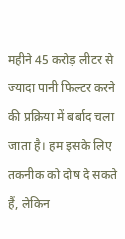महीने 45 करोड़ लीटर से ज्यादा पानी फिल्टर करने की प्रक्रिया में बर्बाद चला जाता है। हम इसके लिए तकनीक को दोष दे सकते हैं, लेकिन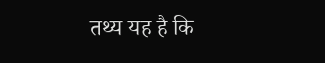तथ्य यह है कि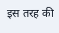इस तरह की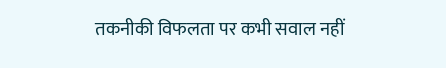तकनीकी विफलता पर कभी सवाल नहीं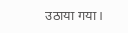उठाया गया।